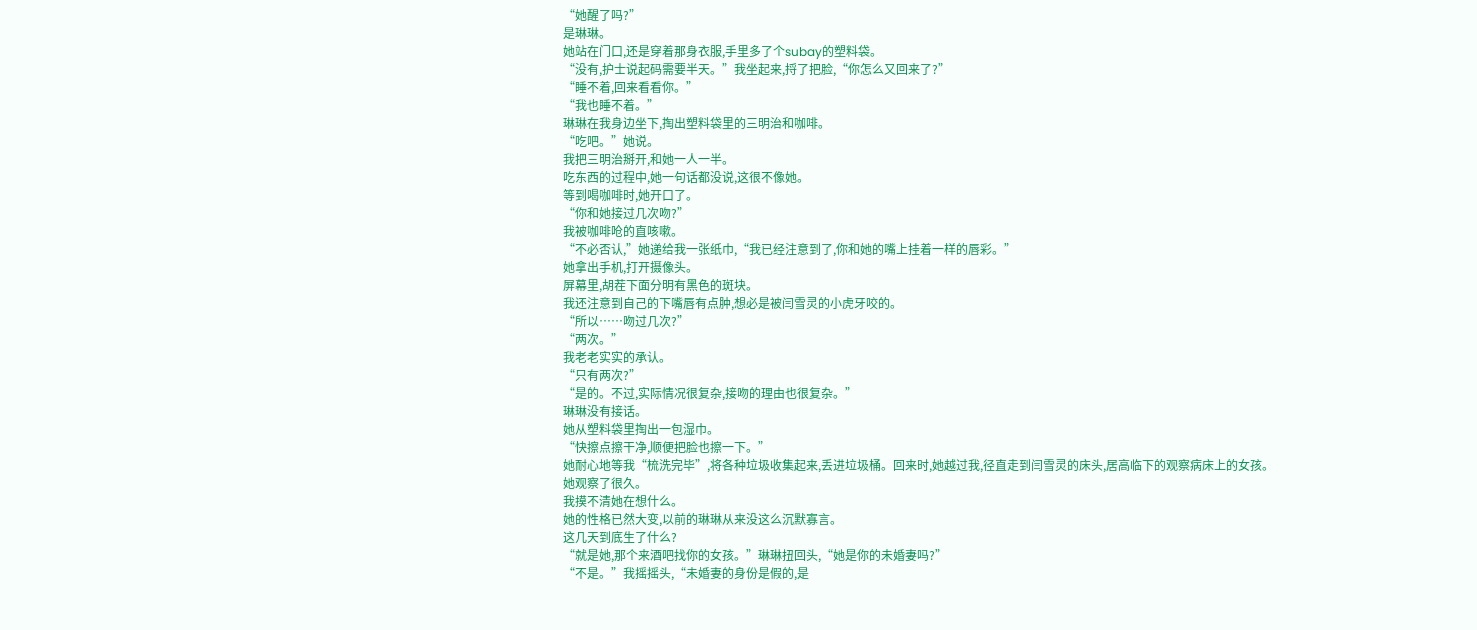“她醒了吗?”
是琳琳。
她站在门口,还是穿着那身衣服,手里多了个subay的塑料袋。
“没有,护士说起码需要半天。”我坐起来,捋了把脸,“你怎么又回来了?”
“睡不着,回来看看你。”
“我也睡不着。”
琳琳在我身边坐下,掏出塑料袋里的三明治和咖啡。
“吃吧。”她说。
我把三明治掰开,和她一人一半。
吃东西的过程中,她一句话都没说,这很不像她。
等到喝咖啡时,她开口了。
“你和她接过几次吻?”
我被咖啡呛的直咳嗽。
“不必否认,”她递给我一张纸巾,“我已经注意到了,你和她的嘴上挂着一样的唇彩。”
她拿出手机,打开摄像头。
屏幕里,胡茬下面分明有黑色的斑块。
我还注意到自己的下嘴唇有点肿,想必是被闫雪灵的小虎牙咬的。
“所以……吻过几次?”
“两次。”
我老老实实的承认。
“只有两次?”
“是的。不过,实际情况很复杂,接吻的理由也很复杂。”
琳琳没有接话。
她从塑料袋里掏出一包湿巾。
“快擦点擦干净,顺便把脸也擦一下。”
她耐心地等我“梳洗完毕”,将各种垃圾收集起来,丢进垃圾桶。回来时,她越过我,径直走到闫雪灵的床头,居高临下的观察病床上的女孩。
她观察了很久。
我摸不清她在想什么。
她的性格已然大变,以前的琳琳从来没这么沉默寡言。
这几天到底生了什么?
“就是她,那个来酒吧找你的女孩。”琳琳扭回头,“她是你的未婚妻吗?”
“不是。”我摇摇头,“未婚妻的身份是假的,是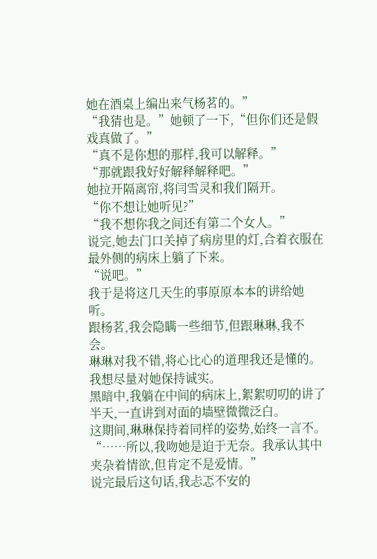她在酒桌上编出来气杨茗的。”
“我猜也是。”她顿了一下,“但你们还是假戏真做了。”
“真不是你想的那样,我可以解释。”
“那就跟我好好解释解释吧。”
她拉开隔离帘,将闫雪灵和我们隔开。
“你不想让她听见?”
“我不想你我之间还有第二个女人。”
说完,她去门口关掉了病房里的灯,合着衣服在最外侧的病床上躺了下来。
“说吧。”
我于是将这几天生的事原原本本的讲给她听。
跟杨茗,我会隐瞒一些细节,但跟琳琳,我不会。
琳琳对我不错,将心比心的道理我还是懂的。
我想尽量对她保持诚实。
黑暗中,我躺在中间的病床上,絮絮叨叨的讲了半天,一直讲到对面的墙壁微微泛白。
这期间,琳琳保持着同样的姿势,始终一言不。
“……所以,我吻她是迫于无奈。我承认其中夹杂着情欲,但肯定不是爱情。”
说完最后这句话,我忐忑不安的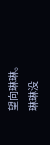望向琳琳。
琳琳没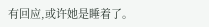有回应,或许她是睡着了。